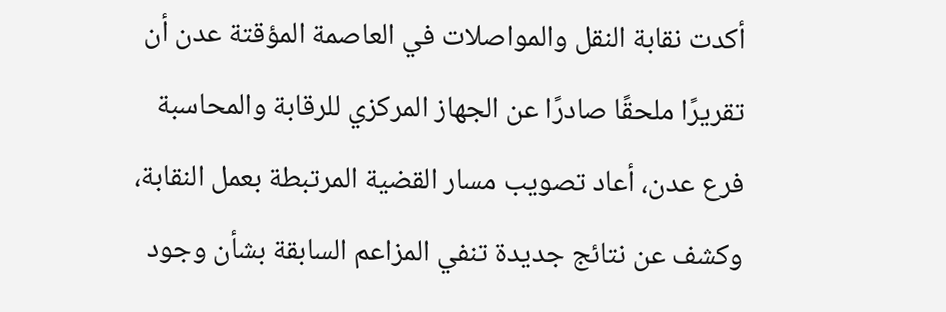أكدت نقابة النقل والمواصلات في العاصمة المؤقتة عدن أن تقريرًا ملحقًا صادرًا عن الجهاز المركزي للرقابة والمحاسبة فرع عدن، أعاد تصويب مسار القضية المرتبطة بعمل النقابة، وكشف عن نتائج جديدة تنفي المزاعم السابقة بشأن وجود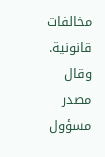مخالفات قانونية.
وقال مصدر مسؤول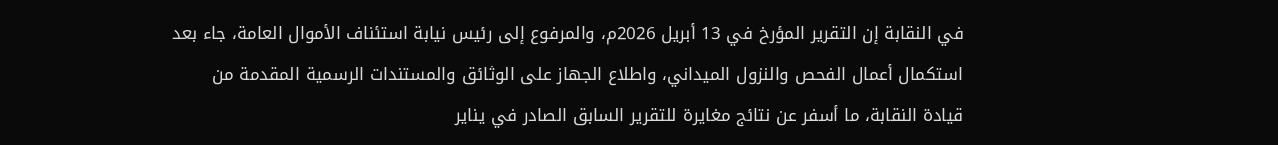في النقابة إن التقرير المؤرخ في 13 أبريل 2026م، والمرفوع إلى رئيس نيابة استئناف الأموال العامة، جاء بعد استكمال أعمال الفحص والنزول الميداني، واطلاع الجهاز على الوثائق والمستندات الرسمية المقدمة من قيادة النقابة، ما أسفر عن نتائج مغايرة للتقرير السابق الصادر في يناير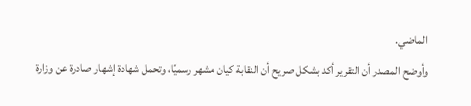الماضي.
وأوضح المصدر أن التقرير أكد بشكل صريح أن النقابة كيان مشهر رسميًا، وتحمل شهادة إشهار صادرة عن وزارة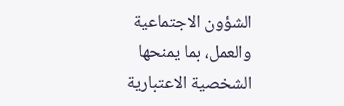الشؤون الاجتماعية والعمل، بما يمنحها الشخصية الاعتبارية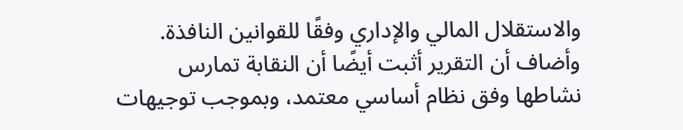والاستقلال المالي والإداري وفقًا للقوانين النافذة.
وأضاف أن التقرير أثبت أيضًا أن النقابة تمارس نشاطها وفق نظام أساسي معتمد، وبموجب توجيهات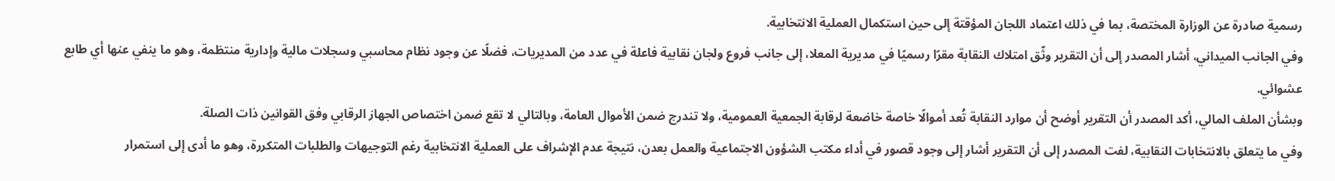رسمية صادرة عن الوزارة المختصة، بما في ذلك اعتماد اللجان المؤقتة إلى حين استكمال العملية الانتخابية.
وفي الجانب الميداني، أشار المصدر إلى أن التقرير وثّق امتلاك النقابة مقرًا رسميًا في مديرية المعلا، إلى جانب فروع ولجان نقابية فاعلة في عدد من المديريات، فضلًا عن وجود نظام محاسبي وسجلات مالية وإدارية منتظمة، وهو ما ينفي عنها أي طابع عشوائي.
وبشأن الملف المالي، أكد المصدر أن التقرير أوضح أن موارد النقابة تُعد أموالًا خاصة خاضعة لرقابة الجمعية العمومية، ولا تندرج ضمن الأموال العامة، وبالتالي لا تقع ضمن اختصاص الجهاز الرقابي وفق القوانين ذات الصلة.
وفي ما يتعلق بالانتخابات النقابية، لفت المصدر إلى أن التقرير أشار إلى وجود قصور في أداء مكتب الشؤون الاجتماعية والعمل بعدن، نتيجة عدم الإشراف على العملية الانتخابية رغم التوجيهات والطلبات المتكررة، وهو ما أدى إلى استمرار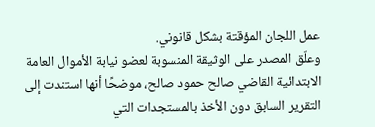عمل اللجان المؤقتة بشكل قانوني.
وعلّق المصدر على الوثيقة المنسوبة لعضو نيابة الأموال العامة الابتدائية القاضي صالح حمود صالح، موضحًا أنها استندت إلى التقرير السابق دون الأخذ بالمستجدات التي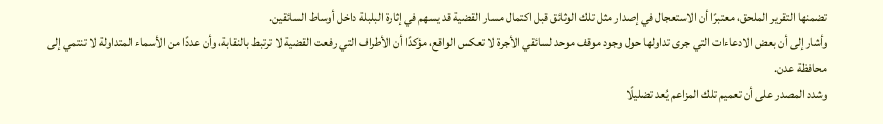تضمنها التقرير الملحق، معتبرًا أن الاستعجال في إصدار مثل تلك الوثائق قبل اكتمال مسار القضية قد يسهم في إثارة البلبلة داخل أوساط السائقين.
وأشار إلى أن بعض الادعاءات التي جرى تداولها حول وجود موقف موحد لسائقي الأجرة لا تعكس الواقع، مؤكدًا أن الأطراف التي رفعت القضية لا ترتبط بالنقابة، وأن عددًا من الأسماء المتداولة لا تنتمي إلى محافظة عدن.
وشدد المصدر على أن تعميم تلك المزاعم يُعد تضليلًا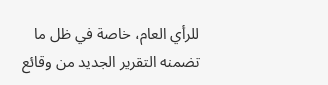للرأي العام، خاصة في ظل ما تضمنه التقرير الجديد من وقائع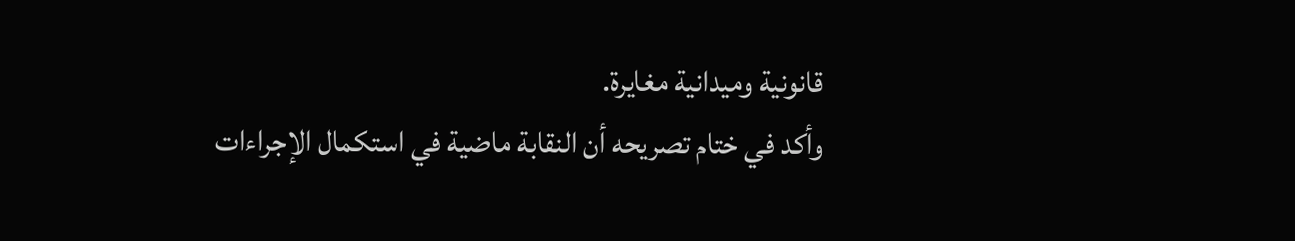قانونية وميدانية مغايرة.
وأكد في ختام تصريحه أن النقابة ماضية في استكمال الإجراءات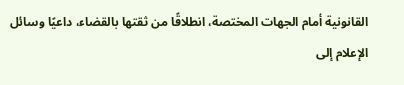القانونية أمام الجهات المختصة، انطلاقًا من ثقتها بالقضاء، داعيًا وسائل الإعلام إلى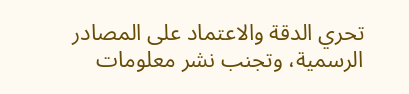تحري الدقة والاعتماد على المصادر الرسمية، وتجنب نشر معلومات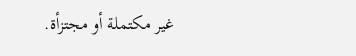غير مكتملة أو مجتزأة.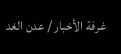غرفة الأخبار / عدن الغد